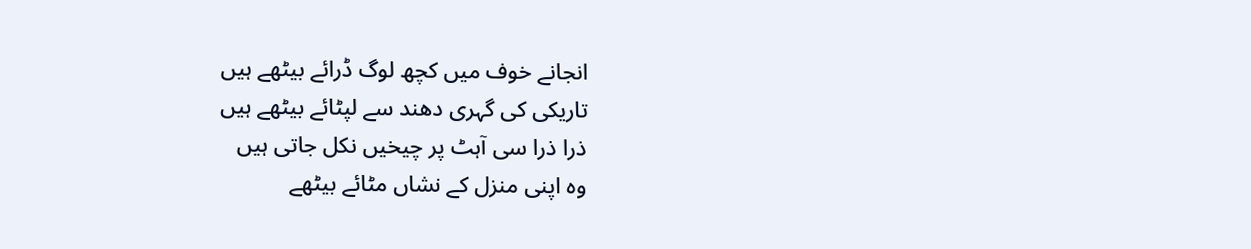انجانے خوف میں کچھ لوگ ڈرائے بیٹھے ہیں
تاریکی کی گہری دھند سے لپٹائے بیٹھے ہیں
ذرا ذرا سی آہٹ پر چیخیں نکل جاتی ہیں
وہ اپنی منزل کے نشاں مٹائے بیٹھے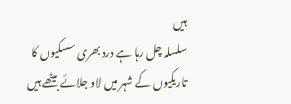ہیں
سلسلہ چل رہا ہے درد بھری سسکیوں کا
تاریکیوں کے شہر میں لاو جلائے بیٹھے ہیں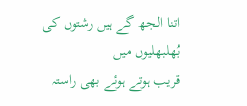اتنا الجھ گے ہیں رشتوں کی بُھلبھلیوں میں
قریب ہوتے ہوئے بھی راستہ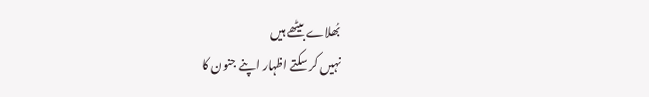بُھلاے بیٹھے ہیں
نہیں کر سکتے اظہار اپنے جنون کا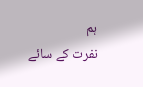ہم
نفرت کے سائے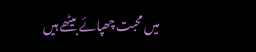میں محبت چھپائے بیٹھے ہیں